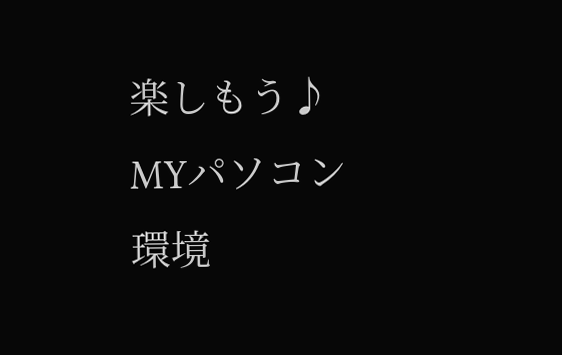楽しもう♪ MYパソコン環境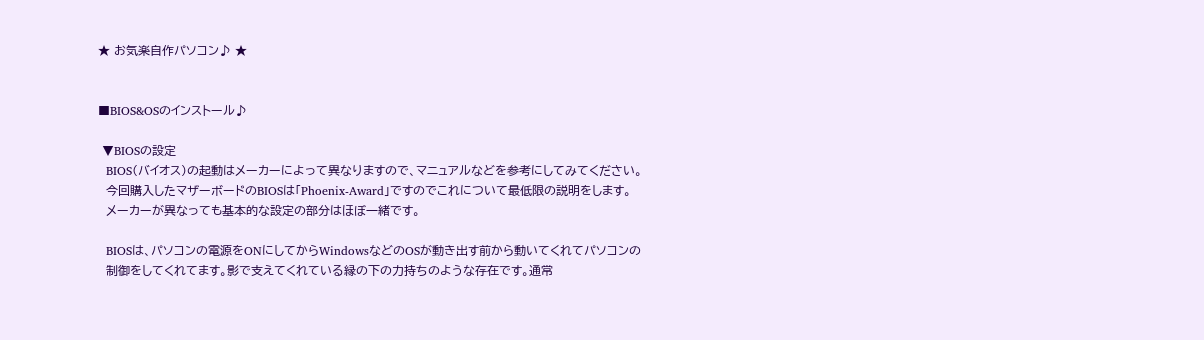★ お気楽自作パソコン♪ ★


■BIOS&OSのインストール♪

 ▼BIOSの設定
  BIOS(バイオス)の起動はメーカーによって異なりますので、マニュアルなどを参考にしてみてください。
  今回購入したマザーボードのBIOSは「Phoenix-Award」ですのでこれについて最低限の説明をします。
  メーカーが異なっても基本的な設定の部分はほぼ一緒です。

  BIOSは、パソコンの電源をONにしてからWindowsなどのOSが動き出す前から動いてくれてパソコンの
  制御をしてくれてます。影で支えてくれている縁の下の力持ちのような存在です。通常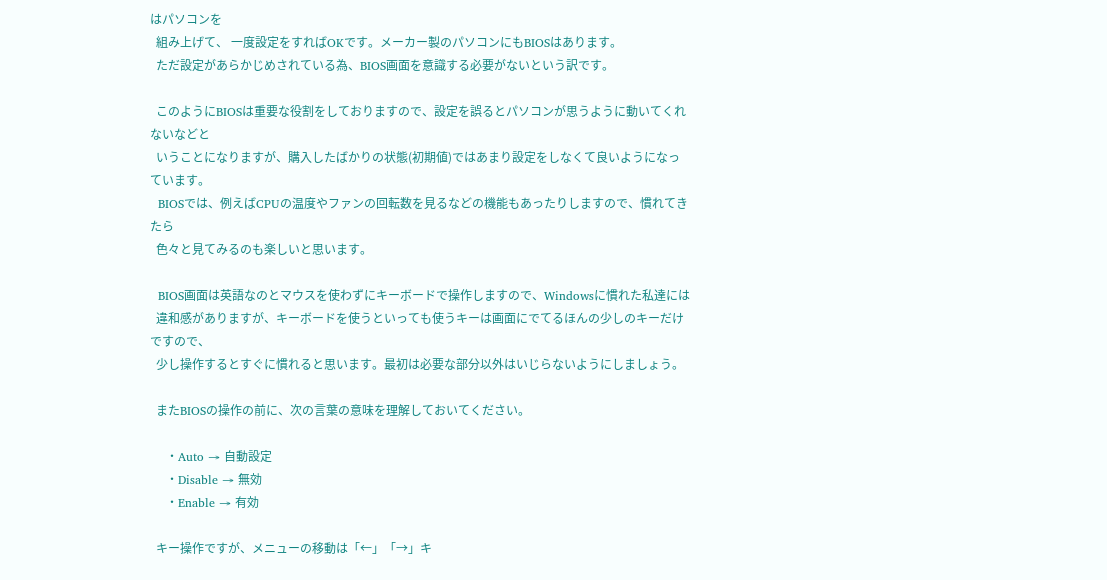はパソコンを
  組み上げて、 一度設定をすればOKです。メーカー製のパソコンにもBIOSはあります。
  ただ設定があらかじめされている為、BIOS画面を意識する必要がないという訳です。

  このようにBIOSは重要な役割をしておりますので、設定を誤るとパソコンが思うように動いてくれないなどと
  いうことになりますが、購入したばかりの状態(初期値)ではあまり設定をしなくて良いようになっています。
  BIOSでは、例えばCPUの温度やファンの回転数を見るなどの機能もあったりしますので、慣れてきたら
  色々と見てみるのも楽しいと思います。

  BIOS画面は英語なのとマウスを使わずにキーボードで操作しますので、Windowsに慣れた私達には
  違和感がありますが、キーボードを使うといっても使うキーは画面にでてるほんの少しのキーだけですので、
  少し操作するとすぐに慣れると思います。最初は必要な部分以外はいじらないようにしましょう。

  またBIOSの操作の前に、次の言葉の意味を理解しておいてください。

    ・Auto → 自動設定
    ・Disable → 無効
    ・Enable → 有効

  キー操作ですが、メニューの移動は「←」「→」キ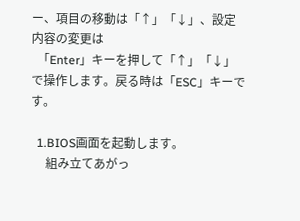ー、項目の移動は「↑」「↓」、設定内容の変更は
  「Enter」キーを押して「↑」「↓」で操作します。戻る時は「ESC」キーです。

  1.BIOS画面を起動します。
     組み立てあがっ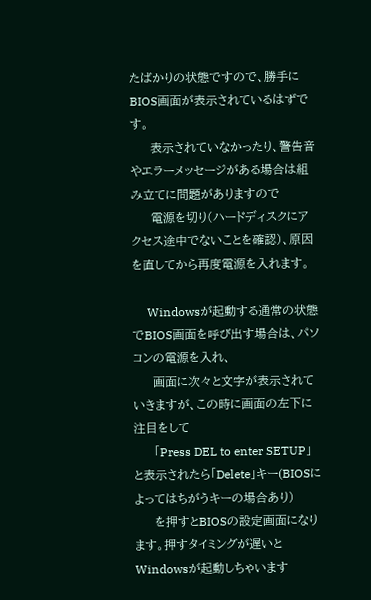たばかりの状態ですので、勝手にBIOS画面が表示されているはずです。
     表示されていなかったり、警告音やエラーメッセージがある場合は組み立てに問題がありますので
     電源を切り(ハードディスクにアクセス途中でないことを確認)、原因を直してから再度電源を入れます。

     Windowsが起動する通常の状態でBIOS画面を呼び出す場合は、パソコンの電源を入れ、
     画面に次々と文字が表示されていきますが、この時に画面の左下に注目をして
     「Press DEL to enter SETUP」と表示されたら「Delete」キー(BIOSによってはちがうキーの場合あり)
     を押すとBIOSの設定画面になります。押すタイミングが遅いとWindowsが起動しちゃいます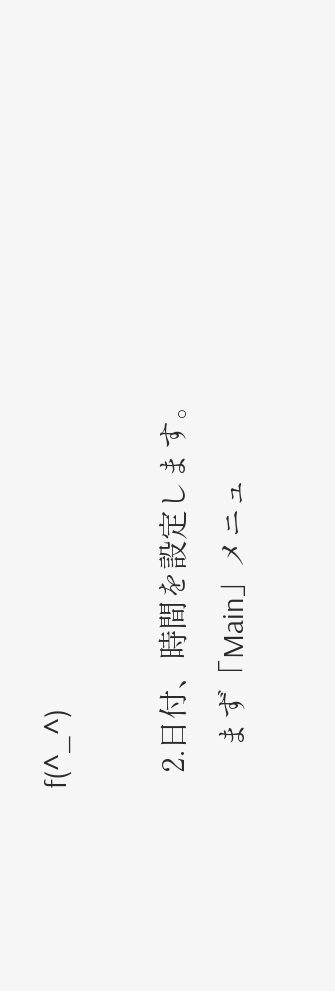f(^_^)

  2.日付、時間を設定します。
     まず「Main」メニュ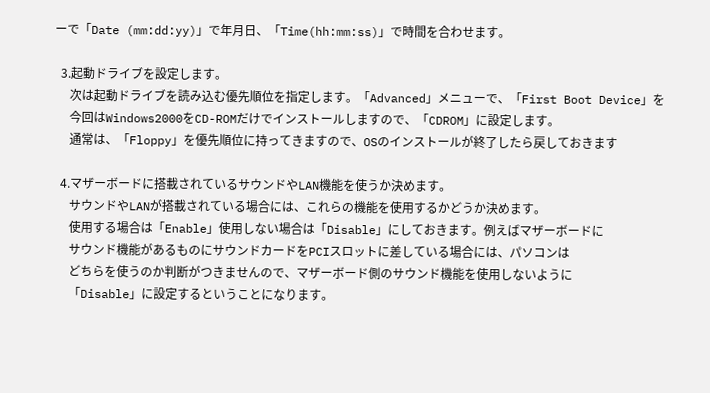ーで「Date (mm:dd:yy)」で年月日、「Time(hh:mm:ss)」で時間を合わせます。

  3.起動ドライブを設定します。
     次は起動ドライブを読み込む優先順位を指定します。「Advanced」メニューで、「First Boot Device」を
     今回はWindows2000をCD-ROMだけでインストールしますので、「CDROM」に設定します。
     通常は、「Floppy」を優先順位に持ってきますので、OSのインストールが終了したら戻しておきます

  4.マザーボードに搭載されているサウンドやLAN機能を使うか決めます。
     サウンドやLANが搭載されている場合には、これらの機能を使用するかどうか決めます。
     使用する場合は「Enable」使用しない場合は「Disable」にしておきます。例えばマザーボードに
     サウンド機能があるものにサウンドカードをPCIスロットに差している場合には、パソコンは
     どちらを使うのか判断がつきませんので、マザーボード側のサウンド機能を使用しないように
     「Disable」に設定するということになります。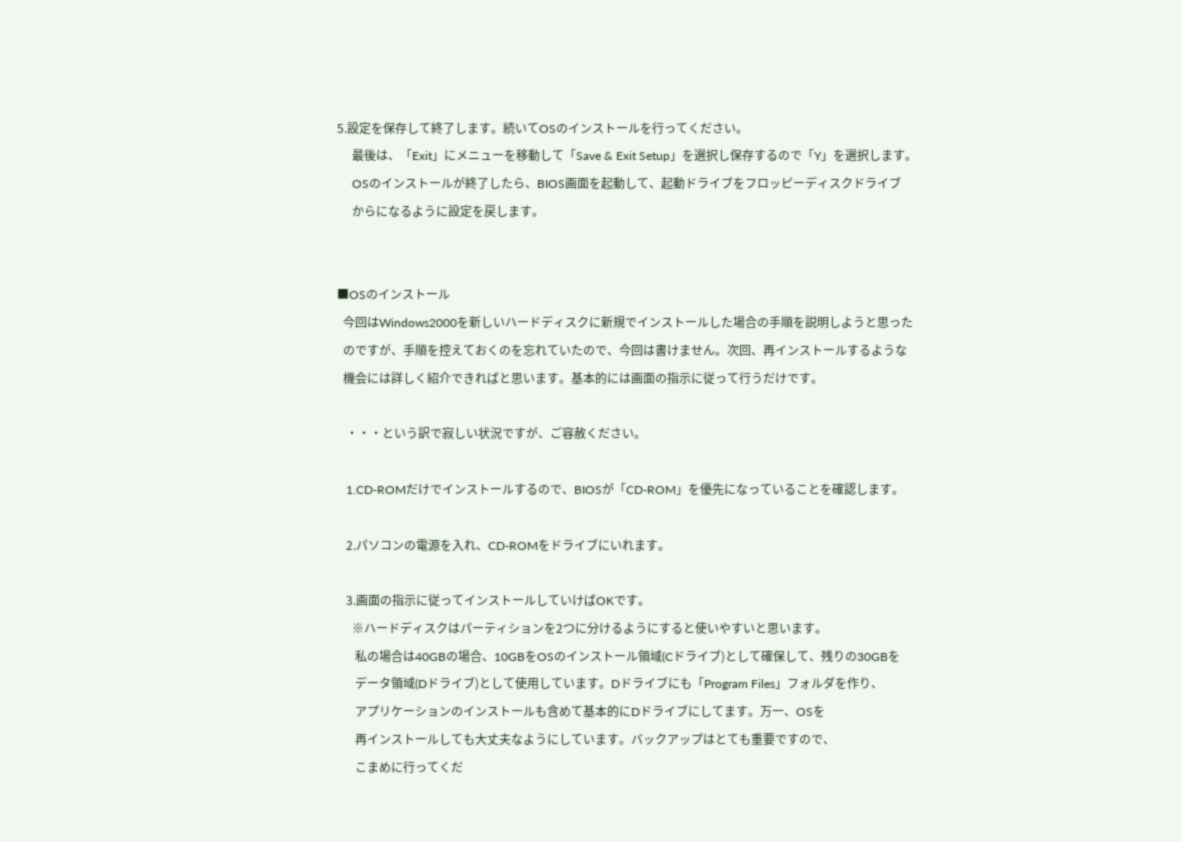5.設定を保存して終了します。続いてOSのインストールを行ってください。
     最後は、「Exit」にメニューを移動して「Save & Exit Setup」を選択し保存するので「Y」を選択します。
     OSのインストールが終了したら、BIOS画面を起動して、起動ドライブをフロッピーディスクドライブ
     からになるように設定を戻します。


■OSのインストール
  今回はWindows2000を新しいハードディスクに新規でインストールした場合の手順を説明しようと思った
  のですが、手順を控えておくのを忘れていたので、今回は書けません。次回、再インストールするような
  機会には詳しく紹介できればと思います。基本的には画面の指示に従って行うだけです。

   ・・・という訳で寂しい状況ですが、ご容赦ください。

   1.CD-ROMだけでインストールするので、BIOSが「CD-ROM」を優先になっていることを確認します。

   2.パソコンの電源を入れ、CD-ROMをドライブにいれます。

   3.画面の指示に従ってインストールしていけばOKです。
     ※ハードディスクはパーティションを2つに分けるようにすると使いやすいと思います。
      私の場合は40GBの場合、10GBをOSのインストール領域(Cドライブ)として確保して、残りの30GBを
      データ領域(Dドライブ)として使用しています。Dドライブにも「Program Files」フォルダを作り、
      アプリケーションのインストールも含めて基本的にDドライブにしてます。万一、OSを
      再インストールしても大丈夫なようにしています。バックアップはとても重要ですので、
      こまめに行ってくだ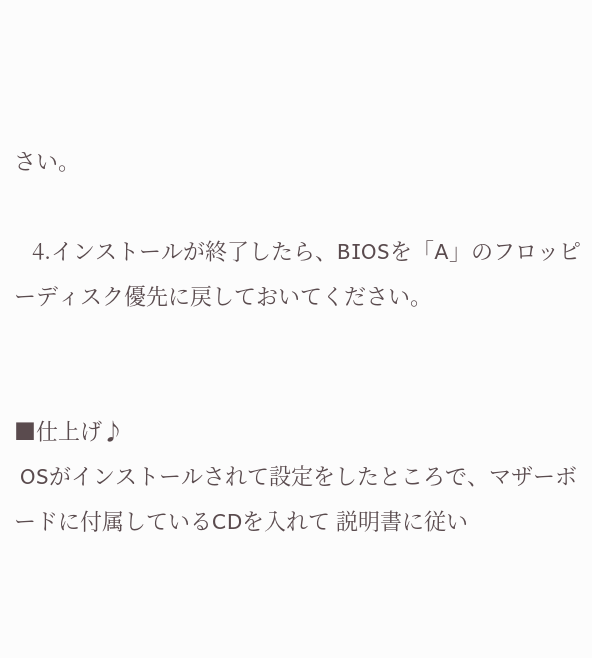さい。

   4.インストールが終了したら、BIOSを「A」のフロッピーディスク優先に戻しておいてください。


■仕上げ♪
 OSがインストールされて設定をしたところで、マザーボードに付属しているCDを入れて 説明書に従い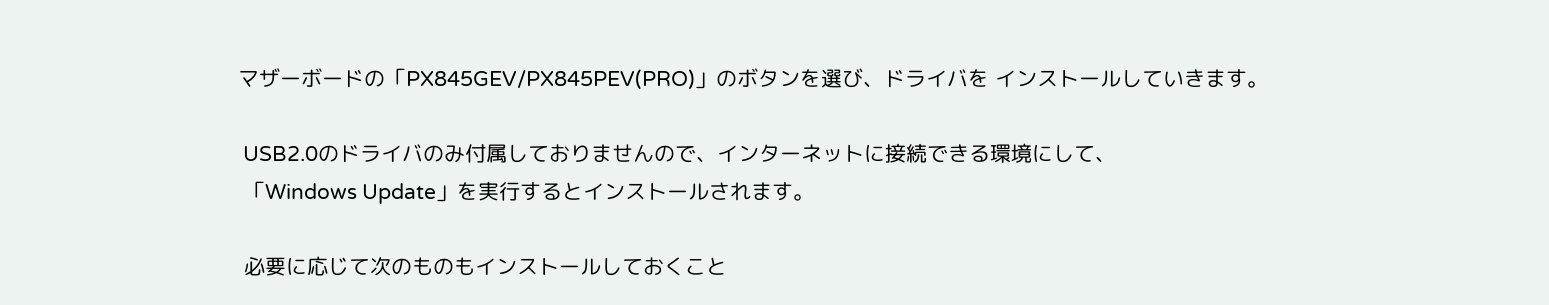マザーボードの「PX845GEV/PX845PEV(PRO)」のボタンを選び、ドライバを インストールしていきます。

 USB2.0のドライバのみ付属しておりませんので、インターネットに接続できる環境にして、
 「Windows Update」を実行するとインストールされます。

 必要に応じて次のものもインストールしておくこと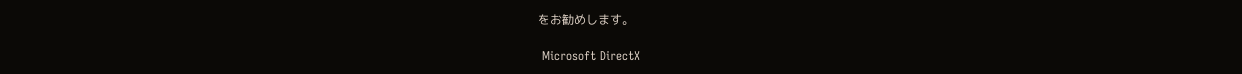をお勧めします。

 Microsoft DirectX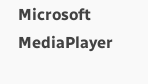Microsoft MediaPlayer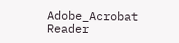Adobe_Acrobat Reader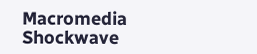Macromedia Shockwave